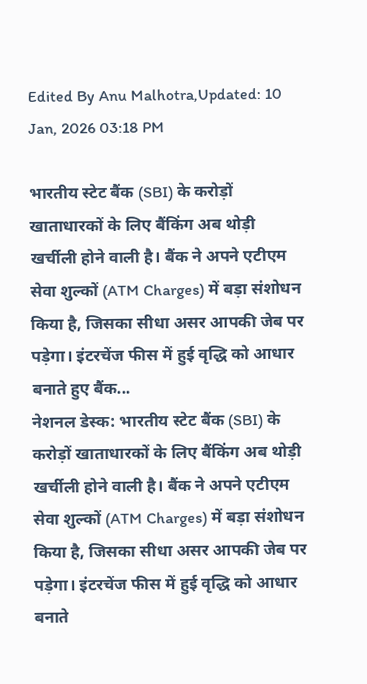Edited By Anu Malhotra,Updated: 10 Jan, 2026 03:18 PM

भारतीय स्टेट बैंक (SBI) के करोड़ों खाताधारकों के लिए बैंकिंग अब थोड़ी खर्चीली होने वाली है। बैंक ने अपने एटीएम सेवा शुल्कों (ATM Charges) में बड़ा संशोधन किया है, जिसका सीधा असर आपकी जेब पर पड़ेगा। इंटरचेंज फीस में हुई वृद्धि को आधार बनाते हुए बैंक...
नेशनल डेस्क: भारतीय स्टेट बैंक (SBI) के करोड़ों खाताधारकों के लिए बैंकिंग अब थोड़ी खर्चीली होने वाली है। बैंक ने अपने एटीएम सेवा शुल्कों (ATM Charges) में बड़ा संशोधन किया है, जिसका सीधा असर आपकी जेब पर पड़ेगा। इंटरचेंज फीस में हुई वृद्धि को आधार बनाते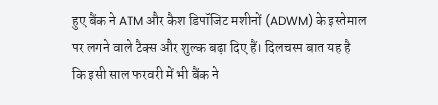हुए बैंक ने ATM और कैश डिपॉजिट मशीनों (ADWM) के इस्तेमाल पर लगने वाले टैक्स और शुल्क बढ़ा दिए हैं। दिलचस्प बात यह है कि इसी साल फरवरी में भी बैंक ने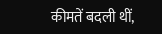कीमतें बदली थीं,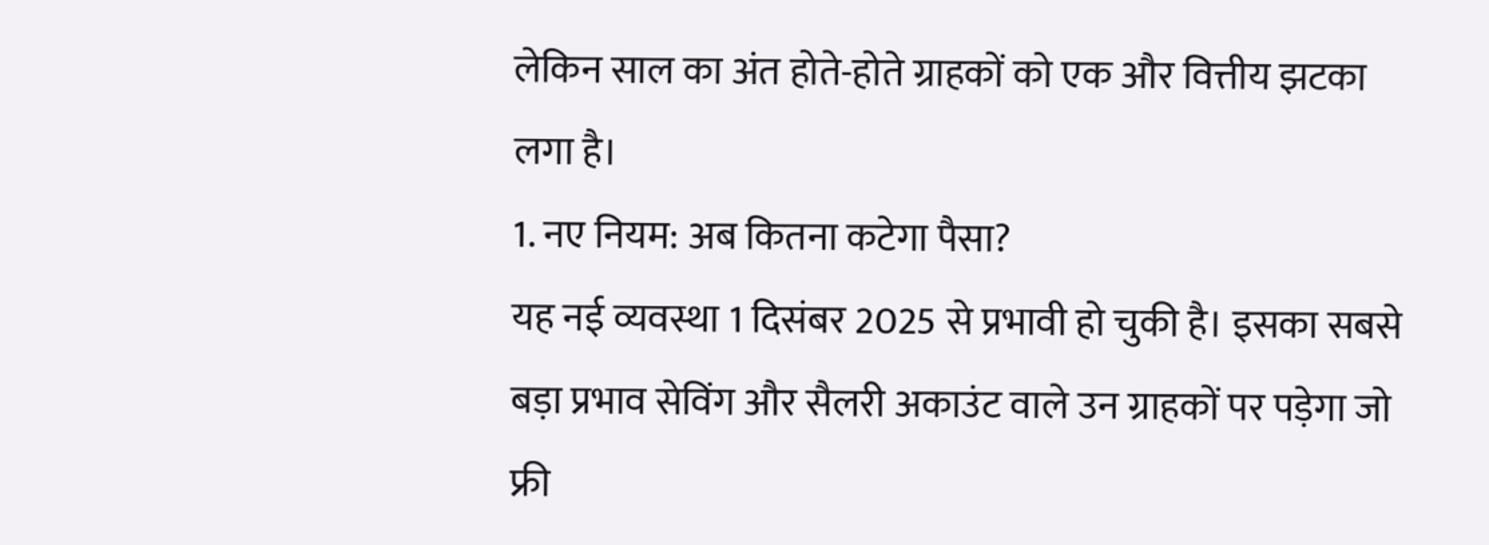लेकिन साल का अंत होते-होते ग्राहकों को एक और वित्तीय झटका लगा है।
1. नए नियम: अब कितना कटेगा पैसा?
यह नई व्यवस्था 1 दिसंबर 2025 से प्रभावी हो चुकी है। इसका सबसे बड़ा प्रभाव सेविंग और सैलरी अकाउंट वाले उन ग्राहकों पर पड़ेगा जो फ्री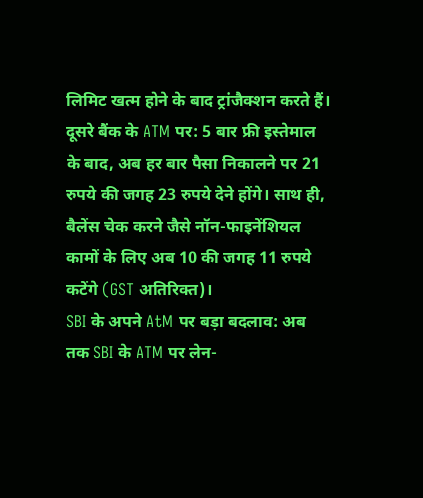लिमिट खत्म होने के बाद ट्रांजैक्शन करते हैं।
दूसरे बैंक के ATM पर: 5 बार फ्री इस्तेमाल के बाद, अब हर बार पैसा निकालने पर 21 रुपये की जगह 23 रुपये देने होंगे। साथ ही, बैलेंस चेक करने जैसे नॉन-फाइनेंशियल कामों के लिए अब 10 की जगह 11 रुपये कटेंगे (GST अतिरिक्त)।
SBI के अपने AtM पर बड़ा बदलाव: अब तक SBI के ATM पर लेन-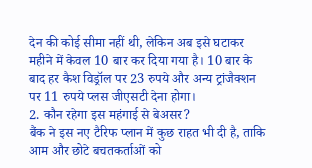देन की कोई सीमा नहीं थी, लेकिन अब इसे घटाकर महीने में केवल 10 बार कर दिया गया है। 10 बार के बाद हर कैश विड्रॉल पर 23 रुपये और अन्य ट्रांजैक्शन पर 11 रुपये प्लस जीएसटी देना होगा।
2. कौन रहेगा इस महंगाई से बेअसर?
बैंक ने इस नए टैरिफ प्लान में कुछ राहत भी दी है, ताकि आम और छोटे बचतकर्ताओं को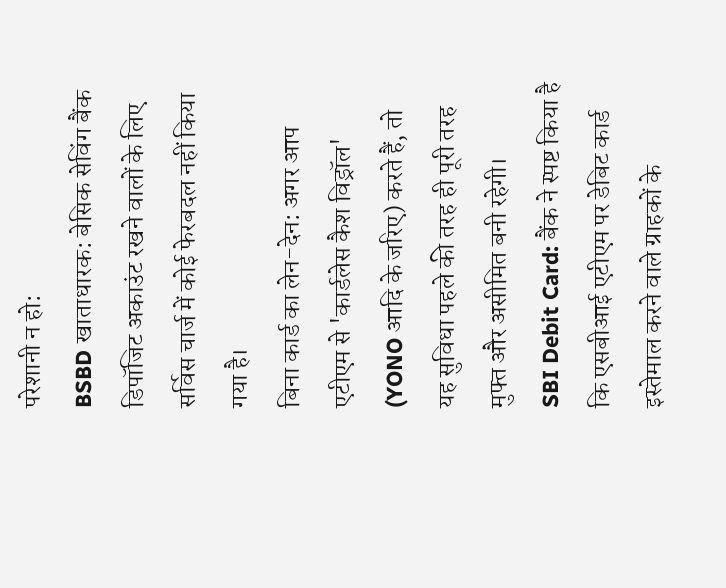परेशानी न हो:
BSBD खाताधारक: बेसिक सेविंग बैंक डिपॉजिट अकाउंट रखने वालों के लिए सर्विस चार्ज में कोई फेरबदल नहीं किया गया है।
बिना कार्ड का लेन-देन: अगर आप एटीएम से 'कार्डलेस कैश विड्रॉल' (YONO आदि के जरिए) करते हैं, तो यह सुविधा पहले की तरह ही पूरी तरह मुफ्त और असीमित बनी रहेगी।
SBI Debit Card: बैंक ने स्पष्ट किया है कि एसबीआई एटीएम पर डेबिट कार्ड इस्तेमाल करने वाले ग्राहकों के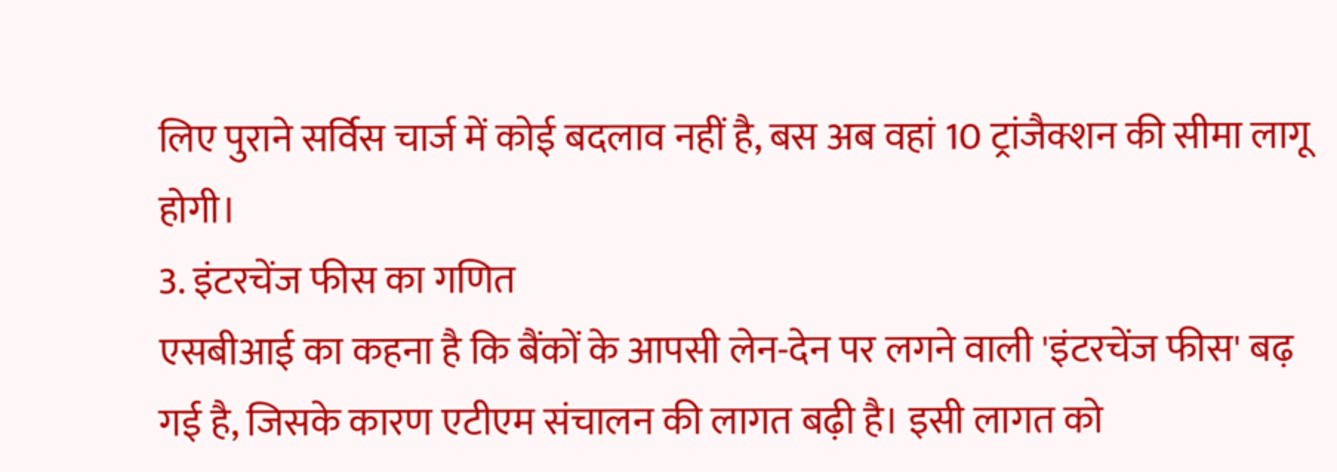लिए पुराने सर्विस चार्ज में कोई बदलाव नहीं है, बस अब वहां 10 ट्रांजैक्शन की सीमा लागू होगी।
3. इंटरचेंज फीस का गणित
एसबीआई का कहना है कि बैंकों के आपसी लेन-देन पर लगने वाली 'इंटरचेंज फीस' बढ़ गई है, जिसके कारण एटीएम संचालन की लागत बढ़ी है। इसी लागत को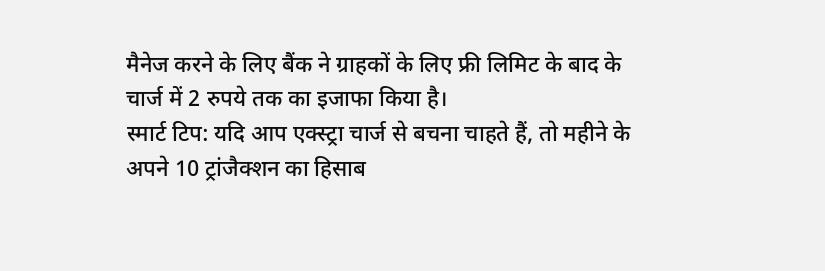मैनेज करने के लिए बैंक ने ग्राहकों के लिए फ्री लिमिट के बाद के चार्ज में 2 रुपये तक का इजाफा किया है।
स्मार्ट टिप: यदि आप एक्स्ट्रा चार्ज से बचना चाहते हैं, तो महीने के अपने 10 ट्रांजैक्शन का हिसाब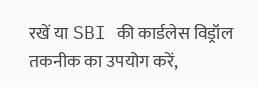रखें या SBI की कार्डलेस विड्रॉल तकनीक का उपयोग करें,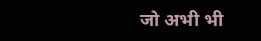जो अभी भी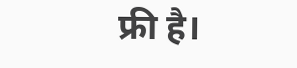फ्री है।